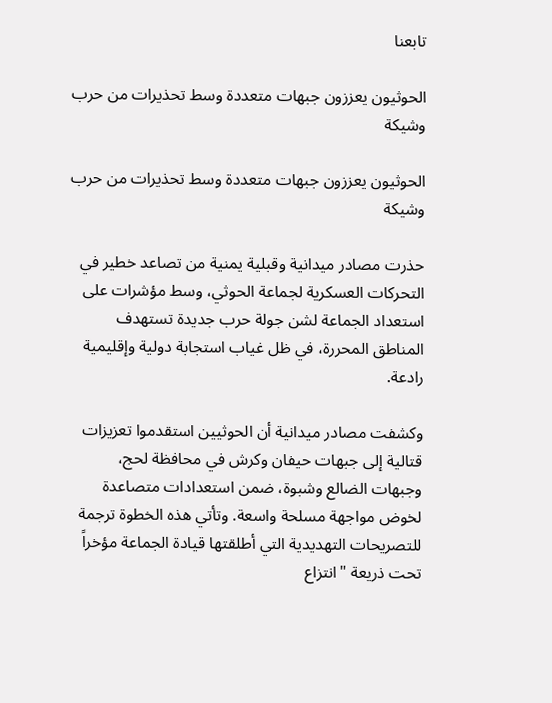تابعنا

الحوثيون يعززون جبهات متعددة وسط تحذيرات من حرب وشيكة

الحوثيون يعززون جبهات متعددة وسط تحذيرات من حرب وشيكة

حذرت مصادر ميدانية وقبلية يمنية من تصاعد خطير في التحركات العسكرية لجماعة الحوثي، وسط مؤشرات على استعداد الجماعة لشن جولة حرب جديدة تستهدف المناطق المحررة، في ظل غياب استجابة دولية وإقليمية رادعة.

وكشفت مصادر ميدانية أن الحوثيين استقدموا تعزيزات قتالية إلى جبهات حيفان وكرش في محافظة لحج، وجبهات الضالع وشبوة، ضمن استعدادات متصاعدة لخوض مواجهة مسلحة واسعة. وتأتي هذه الخطوة ترجمة للتصريحات التهديدية التي أطلقتها قيادة الجماعة مؤخراً تحت ذريعة "انتزاع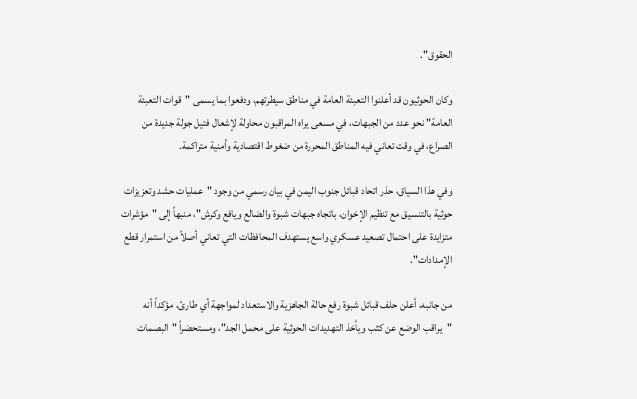الحقوق".

وكان الحوثيون قد أعلنوا التعبئة العامة في مناطق سيطرتهم، ودفعوا بما يسمى "قوات التعبئة العامة" نحو عدد من الجبهات، في مسعى يراه المراقبون محاولة لإشعال فتيل جولة جديدة من الصراع، في وقت تعاني فيه المناطق المحررة من ضغوط اقتصادية وأمنية متراكمة.

وفي هذا السياق، حذر اتحاد قبائل جنوب اليمن في بيان رسمي من وجود "عمليات حشد وتعزيزات حوثية بالتنسيق مع تنظيم الإخوان، باتجاه جبهات شبوة والضالع ويافع وكرش"، منبهاً إلى "مؤشرات متزايدة على احتمال تصعيد عسكري واسع يستهدف المحافظات التي تعاني أصلاً من استمرار قطع الإمدادات".

من جانبه، أعلن حلف قبائل شبوة رفع حالة الجاهزية والاستعداد لمواجهة أي طارئ، مؤكداً أنه "يراقب الوضع عن كثب ويأخذ التهديدات الحوثية على محمل الجد"، ومستحضراً "البصمات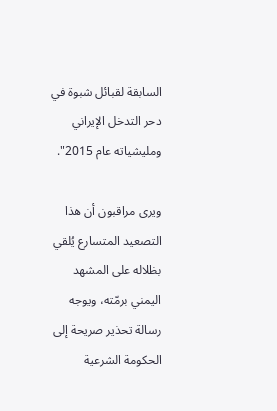السابقة لقبائل شبوة في دحر التدخل الإيراني ومليشياته عام 2015".

ويرى مراقبون أن هذا التصعيد المتسارع يُلقي بظلاله على المشهد اليمني برمّته، ويوجه رسالة تحذير صريحة إلى الحكومة الشرعية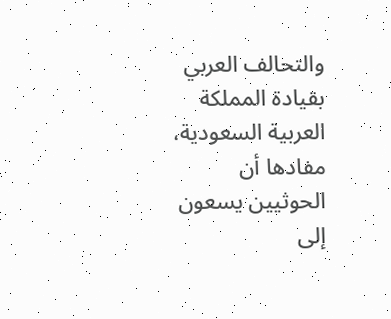والتحالف العربي بقيادة المملكة العربية السعودية، مفادها أن الحوثيين يسعون إلى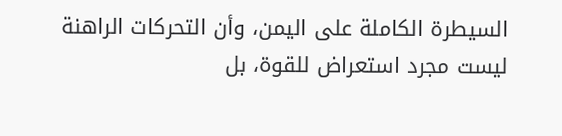السيطرة الكاملة على اليمن، وأن التحركات الراهنة ليست مجرد استعراض للقوة، بل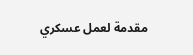مقدمة لعمل عسكري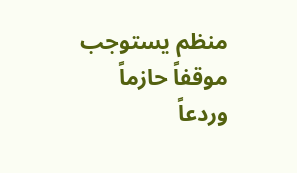منظم يستوجب موقفاً حازماً وردعاً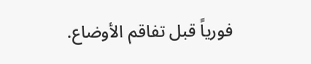فورياً قبل تفاقم الأوضاع.